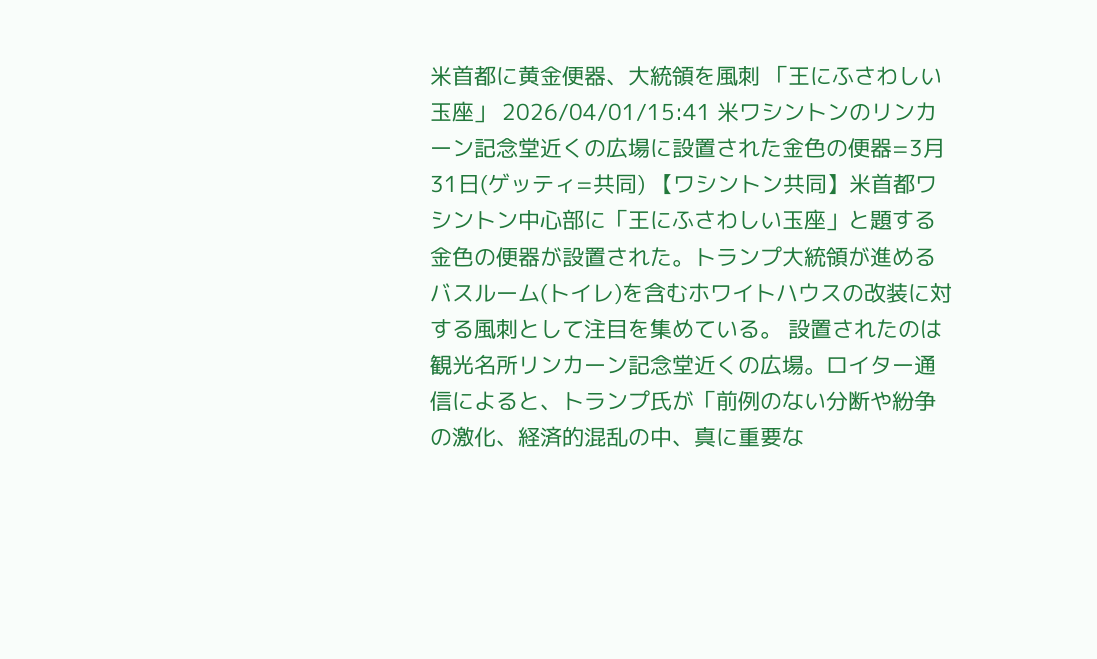米首都に黄金便器、大統領を風刺 「王にふさわしい玉座」 2026/04/01/15:41 米ワシントンのリンカーン記念堂近くの広場に設置された金色の便器=3月31日(ゲッティ=共同) 【ワシントン共同】米首都ワシントン中心部に「王にふさわしい玉座」と題する金色の便器が設置された。トランプ大統領が進めるバスルーム(トイレ)を含むホワイトハウスの改装に対する風刺として注目を集めている。 設置されたのは観光名所リンカーン記念堂近くの広場。ロイター通信によると、トランプ氏が「前例のない分断や紛争の激化、経済的混乱の中、真に重要な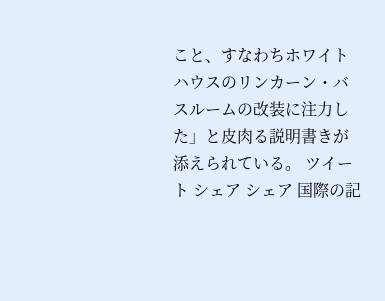こと、すなわちホワイトハウスのリンカーン・バスルームの改装に注力した」と皮肉る説明書きが添えられている。 ツイート シェア シェア 国際の記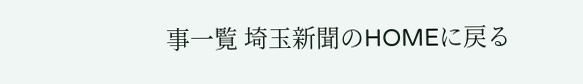事一覧 埼玉新聞のHOMEに戻る